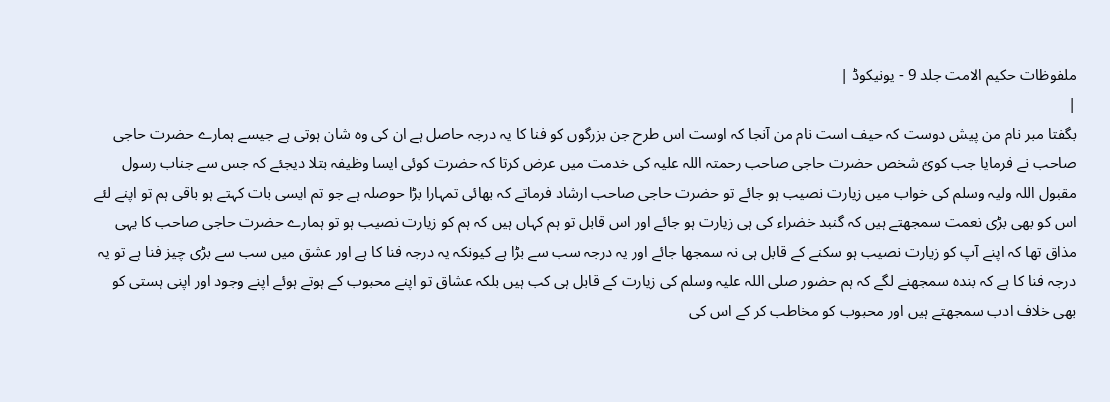ملفوظات حکیم الامت جلد 9 - یونیکوڈ |
|
بگفتا مبر نام من پیش دوست کہ حیف است نام من آنجا کہ اوست اس طرح جن بزرگوں کو فنا کا یہ درجہ حاصل ہے ان کی وہ شان ہوتی ہے جیسے ہمارے حضرت حاجی صاحب نے فرمایا جب کوئ شخص حضرت حاجی صاحب رحمتہ اللہ علیہ کی خدمت میں عرض کرتا کہ حضرت کوئی ایسا وظیفہ بتلا دیجئے کہ جس سے جناب رسول مقبول اللہ ولیہ وسلم کی خواب میں زیارت نصیب ہو جائے تو حضرت حاجی صاحب ارشاد فرماتے کہ بھائی تمہارا بڑا حوصلہ ہے جو تم ایسی بات کہتے ہو باقی ہم تو اپنے لئے اس کو بھی بڑی نعمت سمجھتے ہیں کہ گنبد خضراء کی ہی زیارت ہو جائے اور اس قابل تو ہم کہاں ہیں کہ ہم کو زیارت نصیب ہو تو ہمارے حضرت حاجی صاحب کا یہی مذاق تھا کہ اپنے آپ کو زیارت نصیب ہو سکنے کے قابل ہی نہ سمجھا جائے اور یہ درجہ سب سے بڑا ہے کیونکہ یہ درجہ فنا کا ہے اور عشق میں سب سے بڑی چیز فنا ہے تو یہ درجہ فنا کا ہے کہ بندہ سمجھنے لگے کہ ہم حضور صلی اللہ علیہ وسلم کی زیارت کے قابل ہی کب ہیں بلکہ عشاق تو اپنے محبوب کے ہوتے ہوئے اپنے وجود اور اپنی ہستی کو بھی خلاف ادب سمجھتے ہیں اور محبوب کو مخاطب کر کے اس کی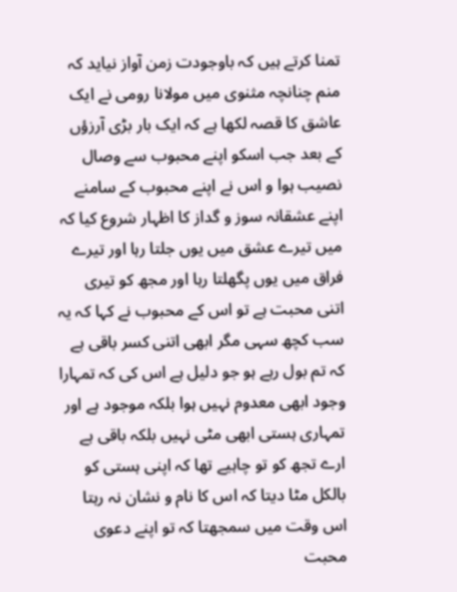تمنا کرتے ہیں کہ باوجودت زمن آواز نیاید کہ منم چنانچہ مثنوی میں مولانا رومی نے ایک عاشق کا قصہ لکھا ہے کہ ایک بار بڑی آرزؤں کے بعد جب اسکو اپنے محبوب سے وصال نصیب ہوا و اس نے اپنے محبوب کے سامنے اپنے عشقانہ سوز و گداز کا اظہار شروع کیا کہ میں تیرے عشق میں یوں جلتا رہا اور تیرے فراق میں یوں پگھلتا رہا اور مجھ کو تیری اتنی محبت ہے تو اس کے محبوب نے کہا کہ یہ سب کچھ سہی مگر ابھی اتنی کسر باقی ہے کہ تم بول رہے ہو جو دلیل ہے اس کی کہ تمہارا وجود ابھی معدوم نہیں ہوا بلکہ موجود ہے اور تمہاری ہستی ابھی مٹی نہیں بلکہ باقی ہے ارے تجھ کو تو چاہیے تھا کہ اپنی ہستی کو بالکل مٹا دیتا کہ اس کا نام و نشان نہ رہتا اس وقت میں سمجھتا کہ تو اپنے دعوی محبت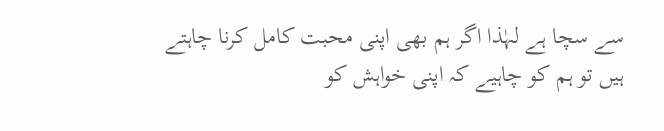سے سچا ہے لہٰذا اگر ہم بھی اپنی محبت کامل کرنا چاہتے ہیں تو ہم کو چاہیے کہ اپنی خواہش کو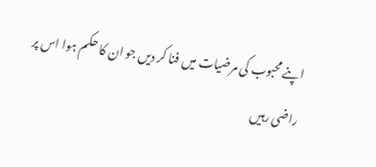اپنے محبوب کی مرضیات میں فنا کر دیں جو ان کا حکم ہوا اس پر راضی رہیں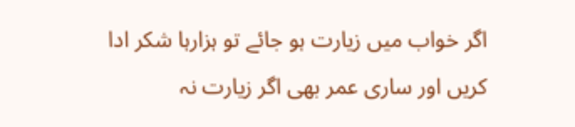اگر خواب میں زیارت ہو جائے تو ہزارہا شکر ادا کریں اور ساری عمر بھی اگر زیارت نہ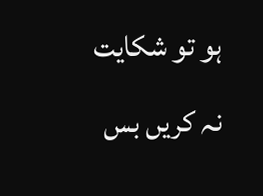ہو تو شکایت نہ کریں بس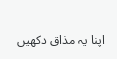اپنا یہ مذاق دکھیں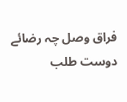فراق وصل چہ رضائے دوست طلب